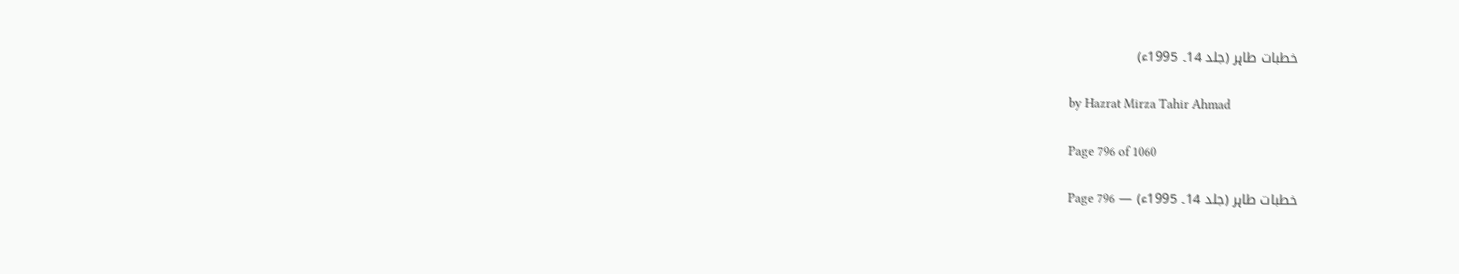خطبات طاہر (جلد 14۔ 1995ء)

by Hazrat Mirza Tahir Ahmad

Page 796 of 1060

خطبات طاہر (جلد 14۔ 1995ء) — Page 796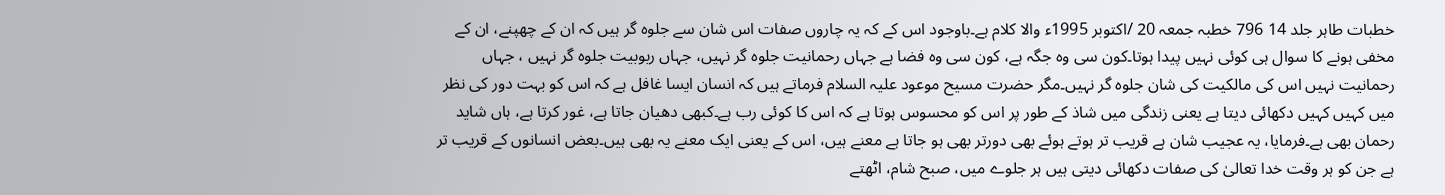خطبات طاہر جلد 14 796 خطبہ جمعہ 20 /اکتوبر 1995ء والا کلام ہے۔باوجود اس کے کہ یہ چاروں صفات اس شان سے جلوہ گر ہیں کہ ان کے چھپنے، ان کے مخفی ہونے کا سوال ہی کوئی نہیں پیدا ہوتا۔کون سی وہ جگہ ہے، کون سی وہ فضا ہے جہاں رحمانیت جلوہ گر نہیں، جہاں ربوبیت جلوہ گر نہیں ، جہاں رحمانیت نہیں اس کی مالکیت کی شان جلوہ گر نہیں۔مگر حضرت مسیح موعود علیہ السلام فرماتے ہیں کہ انسان ایسا غافل ہے کہ اس کو بہت دور کی نظر میں کہیں کہیں دکھائی دیتا ہے یعنی زندگی میں شاذ کے طور پر اس کو محسوس ہوتا ہے کہ اس کا کوئی رب ہے۔کبھی دھیان جاتا ہے، غور کرتا ہے، ہاں شاید رحمان بھی ہے۔فرمایا، یہ عجیب شان ہے قریب تر ہوتے ہوئے بھی دورتر بھی ہو جاتا ہے معنے ہیں، اس کے یعنی ایک معنے یہ بھی ہیں۔بعض انسانوں کے قریب تر ہے جن کو ہر وقت خدا تعالیٰ کی صفات دکھائی دیتی ہیں ہر جلوے میں، صبح شام، اٹھتے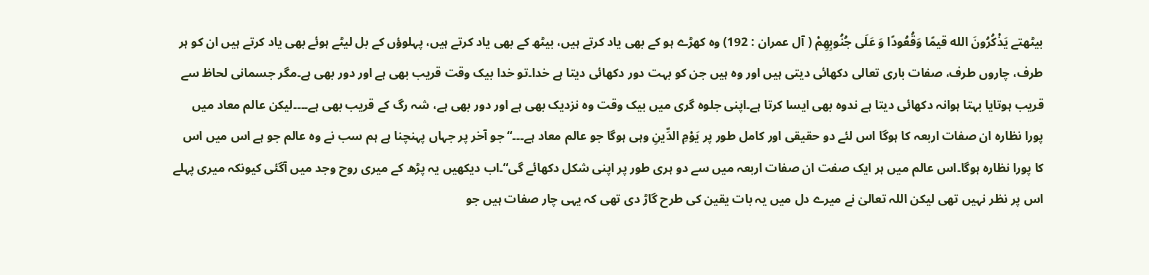بیٹھتے يَذْكُرُونَ الله قيمًا وَقُعُودًا وَ عَلَى جُنُوبِهِمْ ( آل عمران : 192) وہ کھڑے ہو کے بھی یاد کرتے ہیں، بیٹھ کے بھی یاد کرتے ہیں، پہلوؤں کے بل لیٹے ہوئے بھی یاد کرتے ہیں ان کو ہر طرف، چاروں طرف، صفات باری تعالی دکھائی دیتی ہیں اور وہ ہیں جن کو بہت دور دکھائی دیتا ہے خدا۔تو خدا بیک وقت قریب بھی ہے اور دور بھی ہے۔مگر جسمانی لحاظ سے قریب ہوتایا بہتا ہوانہ دکھائی دیتا ہے ندوہ بھی ایسا کرتا ہے۔اپنی جلوہ گری میں بیک وقت وہ نزدیک بھی ہے اور دور بھی ہے، شہ رگ کے قریب بھی ہے۔۔۔۔لیکن عالم معاد میں پورا نظارہ ان صفات اربعہ کا ہوگا اس لئے دو حقیقی اور کامل طور پر يَوْمِ الدِّینِ وہی ہوگا جو عالم معاد ہے۔۔۔“ جو آخر پر جہاں پہنچنا ہے ہم سب نے وہ عالم جو ہے اس میں اس کا پورا نظارہ ہوگا۔اس عالم میں ہر ایک صفت ان صفات اربعہ میں سے دو ہری طور پر اپنی شکل دکھائے گی“۔اب دیکھیں یہ پڑھ کے میری روح وجد میں آگئی کیونکہ میری پہلے اس پر نظر نہیں تھی لیکن اللہ تعالیٰ نے میرے دل میں یہ بات یقین کی طرح گاڑ دی تھی کہ یہی چار صفات ہیں جو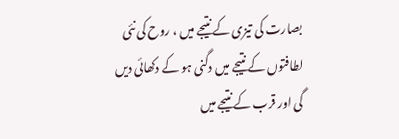بصارت کی تیزی کے نتیجے میں ، روح کی نئی لطافتوں کے نتیجے میں دگنی ہو کے دکھائی دیں گی اور قرب کے نتیجے میں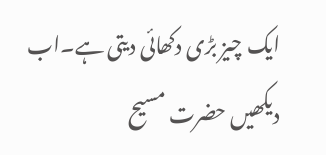ایک چیز بڑی دکھائی دیتی ہے۔اب دیکھیں حضرت مسیح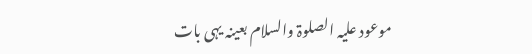موعود علیہ الصلوۃ والسلام بعینہ یہی بات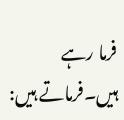فرما رہے ہیں۔فرماتے ہیں: